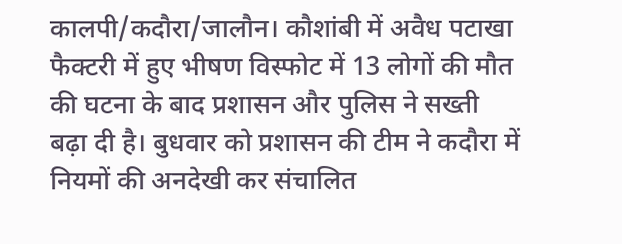कालपी/कदौरा/जालौन। कौशांबी में अवैध पटाखा फैक्टरी में हुए भीषण विस्फोट में 13 लोगों की मौत की घटना के बाद प्रशासन और पुलिस ने सख्ती बढ़ा दी है। बुधवार को प्रशासन की टीम ने कदौरा में नियमों की अनदेखी कर संचालित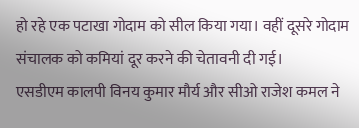हो रहे एक पटाखा गोदाम को सील किया गया। वहीं दूसरे गोदाम संचालक को कमियां दूर करने की चेतावनी दी गई।
एसडीएम कालपी विनय कुमार मौर्य और सीओ राजेश कमल ने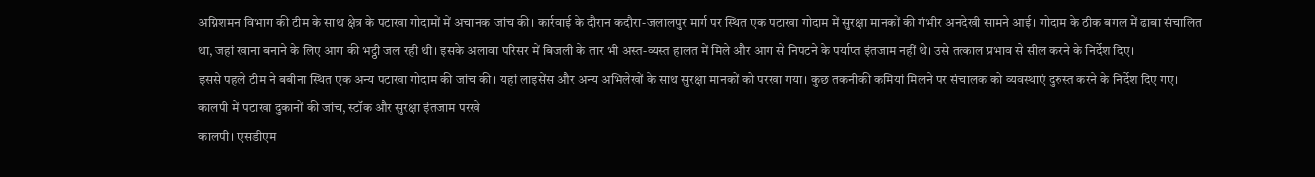अग्निशमन विभाग की टीम के साथ क्षेत्र के पटाखा गोदामों में अचानक जांच की। कार्रवाई के दौरान कदौरा-जलालपुर मार्ग पर स्थित एक पटाखा गोदाम में सुरक्षा मानकों की गंभीर अनदेखी सामने आई। गोदाम के ठीक बगल में ढाबा संचालित था, जहां खाना बनाने के लिए आग की भट्ठी जल रही थी। इसके अलावा परिसर में बिजली के तार भी अस्त-व्यस्त हालत में मिले और आग से निपटने के पर्याप्त इंतजाम नहीं थे। उसे तत्काल प्रभाव से सील करने के निर्देश दिए।
इससे पहले टीम ने बबीना स्थित एक अन्य पटाखा गोदाम की जांच की। यहां लाइसेंस और अन्य अभिलेखों के साथ सुरक्षा मानकों को परखा गया। कुछ तकनीकी कमियां मिलने पर संचालक को व्यवस्थाएं दुरुस्त करने के निर्देश दिए गए।
कालपी में पटाखा दुकानों की जांच, स्टॉक और सुरक्षा इंतजाम परखे
कालपी। एसडीएम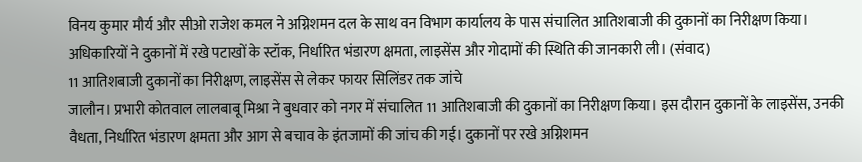विनय कुमार मौर्य और सीओ राजेश कमल ने अग्निशमन दल के साथ वन विभाग कार्यालय के पास संचालित आतिशबाजी की दुकानों का निरीक्षण किया। अधिकारियों ने दुकानों में रखे पटाखों के स्टॉक, निर्धारित भंडारण क्षमता, लाइसेंस और गोदामों की स्थिति की जानकारी ली। (संवाद)
11 आतिशबाजी दुकानों का निरीक्षण, लाइसेंस से लेकर फायर सिलिंडर तक जांचे
जालौन। प्रभारी कोतवाल लालबाबू मिश्रा ने बुधवार को नगर में संचालित 11 आतिशबाजी की दुकानों का निरीक्षण किया। इस दौरान दुकानों के लाइसेंस, उनकी वैधता, निर्धारित भंडारण क्षमता और आग से बचाव के इंतजामों की जांच की गई। दुकानों पर रखे अग्निशमन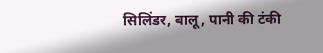सिलिंडर, बालू, पानी की टंकी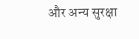और अन्य सुरक्षा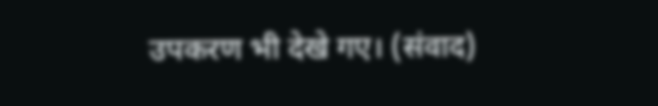उपकरण भी देखे गए। (संवाद)